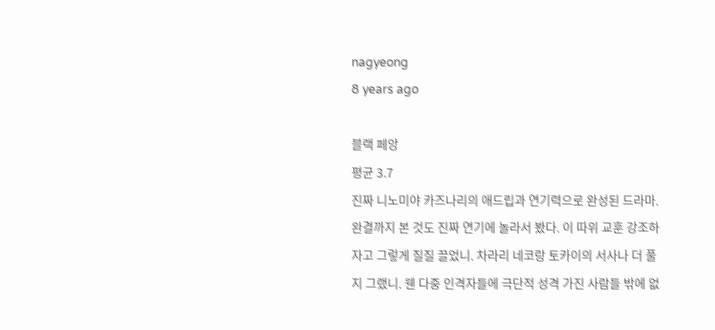nagyeong
8 years ago

블랙 페앙
평균 3.7
진짜 니노미야 카즈나리의 애드립과 연기력으로 완성된 드라마. 완결까지 본 것도 진짜 연기에 놀라서 봤다. 이 따위 교훈 강조하자고 그렇게 질질 끌었니. 차라리 네코랑 토카이의 서사나 더 풀지 그랬니. 웬 다중 인격자들에 극단적 성격 가진 사람들 밖에 없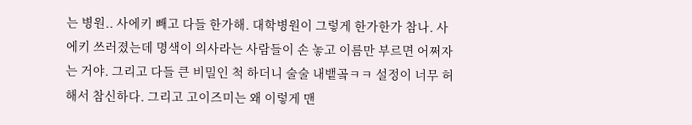는 병원.. 사에키 빼고 다들 한가해. 대학병원이 그렇게 한가한가 참나. 사에키 쓰러졌는데 명색이 의사라는 사람들이 손 놓고 이름만 부르면 어쩌자는 거야. 그리고 다들 큰 비밀인 척 하더니 술술 내뱉곸ㅋㅋ 설정이 너무 허해서 참신하다. 그리고 고이즈미는 왜 이렇게 맨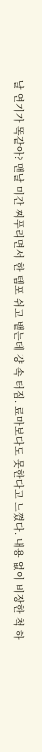날 연기가 똑같아? 맨날 미간 찌푸리면서 한 템포 쉬고 뱉는데 걍 속 터짐. 료마보다도 못한다고 느꼈다. 내용 없이 비장한 척 하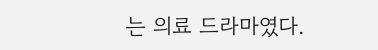는 의료 드라마였다.